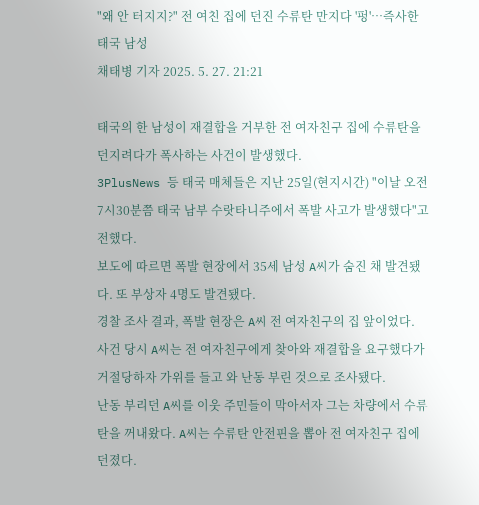"왜 안 터지지?" 전 여친 집에 던진 수류탄 만지다 '펑'…즉사한 태국 남성
채태병 기자 2025. 5. 27. 21:21

태국의 한 남성이 재결합을 거부한 전 여자친구 집에 수류탄을 던지려다가 폭사하는 사건이 발생했다.
3PlusNews 등 태국 매체들은 지난 25일(현지시간) "이날 오전 7시30분쯤 태국 남부 수랏타니주에서 폭발 사고가 발생했다"고 전했다.
보도에 따르면 폭발 현장에서 35세 남성 A씨가 숨진 채 발견됐다. 또 부상자 4명도 발견됐다.
경찰 조사 결과, 폭발 현장은 A씨 전 여자친구의 집 앞이었다. 사건 당시 A씨는 전 여자친구에게 찾아와 재결합을 요구했다가 거절당하자 가위를 들고 와 난동 부린 것으로 조사됐다.
난동 부리던 A씨를 이웃 주민들이 막아서자 그는 차량에서 수류탄을 꺼내왔다. A씨는 수류탄 안전핀을 뽑아 전 여자친구 집에 던졌다.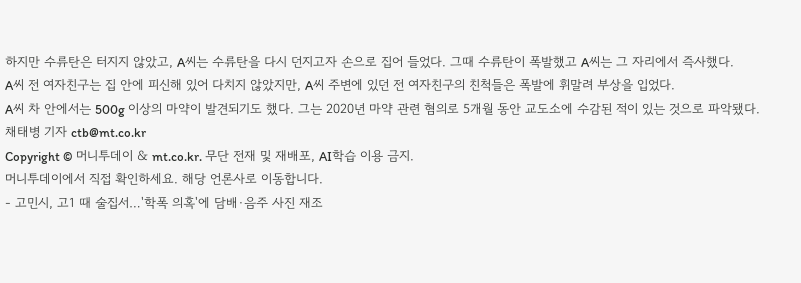하지만 수류탄은 터지지 않았고, A씨는 수류탄을 다시 던지고자 손으로 집어 들었다. 그때 수류탄이 폭발했고 A씨는 그 자리에서 즉사했다.
A씨 전 여자친구는 집 안에 피신해 있어 다치지 않았지만, A씨 주변에 있던 전 여자친구의 친척들은 폭발에 휘말려 부상을 입었다.
A씨 차 안에서는 500g 이상의 마약이 발견되기도 했다. 그는 2020년 마약 관련 혐의로 5개월 동안 교도소에 수감된 적이 있는 것으로 파악됐다.
채태병 기자 ctb@mt.co.kr
Copyright © 머니투데이 & mt.co.kr. 무단 전재 및 재배포, AI학습 이용 금지.
머니투데이에서 직접 확인하세요. 해당 언론사로 이동합니다.
- 고민시, 고1 때 술집서…'학폭 의혹'에 담배·음주 사진 재조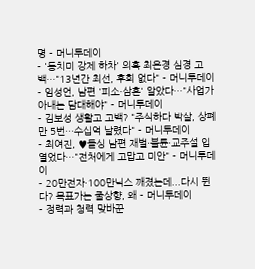명 - 머니투데이
- '동치미 강제 하차' 의혹 최은경 심경 고백…"13년간 최선, 후회 없다" - 머니투데이
- 임성언, 남편 '피소·삼혼' 알았다…"사업가 아내는 담대해야" - 머니투데이
- 김보성 생활고 고백? "주식하다 박살, 상폐만 5번…수십억 날렸다" - 머니투데이
- 최여진, ♥돌싱 남편 재벌·불륜·교주설 입 열었다…"전처에게 고맙고 미안" - 머니투데이
- 20만전자·100만닉스 깨졌는데...다시 뛴다? 목표가는 줄상향, 왜 - 머니투데이
- 정력과 청력 맞바꾼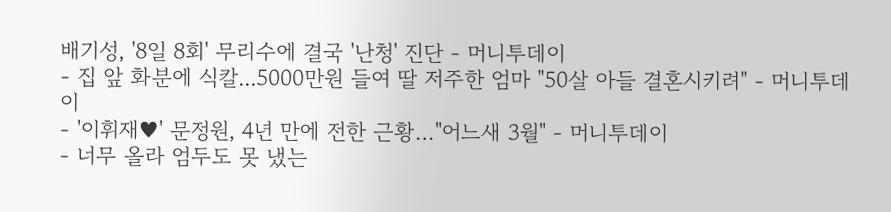배기성, '8일 8회' 무리수에 결국 '난청' 진단 - 머니투데이
- 집 앞 화분에 식칼...5000만원 들여 딸 저주한 엄마 "50살 아들 결혼시키려" - 머니투데이
- '이휘재♥' 문정원, 4년 만에 전한 근황…"어느새 3월" - 머니투데이
- 너무 올라 엄두도 못 냈는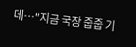데…"지금 국장 줍줍 기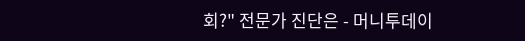회?" 전문가 진단은 - 머니투데이